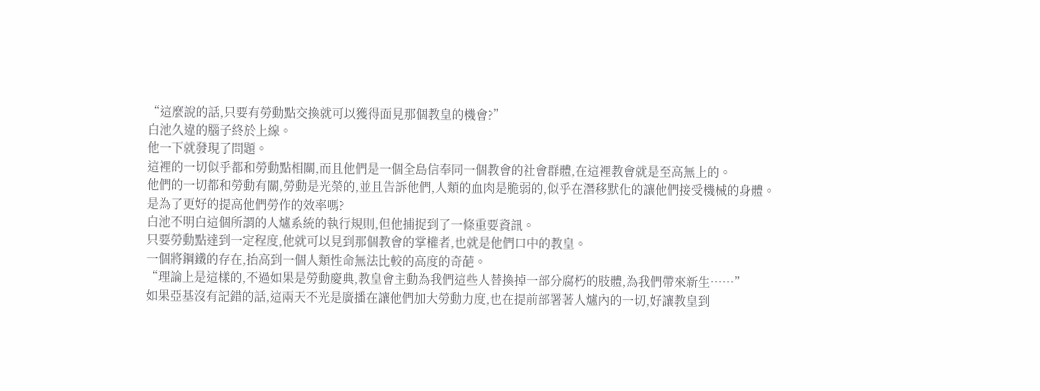“這麼說的話,只要有勞動點交換就可以獲得面見那個教皇的機會?”
白池久違的腦子終於上線。
他一下就發現了問題。
這裡的一切似乎都和勞動點相關,而且他們是一個全島信奉同一個教會的社會群體,在這裡教會就是至高無上的。
他們的一切都和勞動有關,勞動是光榮的,並且告訴他們,人類的血肉是脆弱的,似乎在潛移默化的讓他們接受機械的身體。
是為了更好的提高他們勞作的效率嗎?
白池不明白這個所謂的人爐系統的執行規則,但他捕捉到了一條重要資訊。
只要勞動點達到一定程度,他就可以見到那個教會的掌權者,也就是他們口中的教皇。
一個將鋼鐵的存在,抬高到一個人類性命無法比較的高度的奇葩。
“理論上是這樣的,不過如果是勞動慶典,教皇會主動為我們這些人替換掉一部分腐朽的肢體,為我們帶來新生……”
如果亞基沒有記錯的話,這兩天不光是廣播在讓他們加大勞動力度,也在提前部署著人爐內的一切,好讓教皇到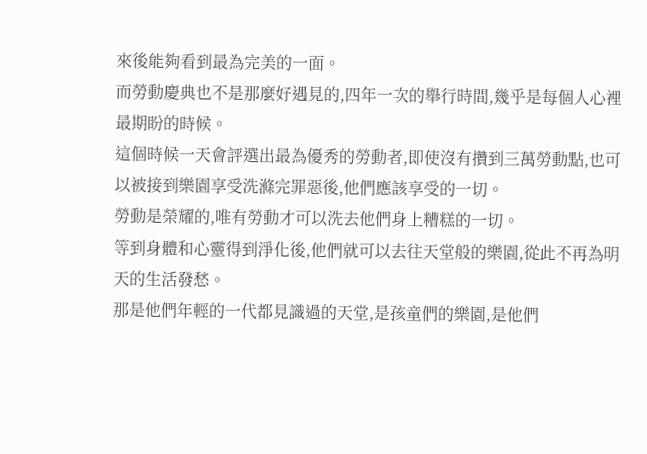來後能夠看到最為完美的一面。
而勞動慶典也不是那麼好遇見的,四年一次的舉行時間,幾乎是每個人心裡最期盼的時候。
這個時候一天會評選出最為優秀的勞動者,即使沒有攢到三萬勞動點,也可以被接到樂園享受洗滌完罪惡後,他們應該享受的一切。
勞動是榮耀的,唯有勞動才可以洗去他們身上糟糕的一切。
等到身體和心靈得到淨化後,他們就可以去往天堂般的樂園,從此不再為明天的生活發愁。
那是他們年輕的一代都見識過的天堂,是孩童們的樂園,是他們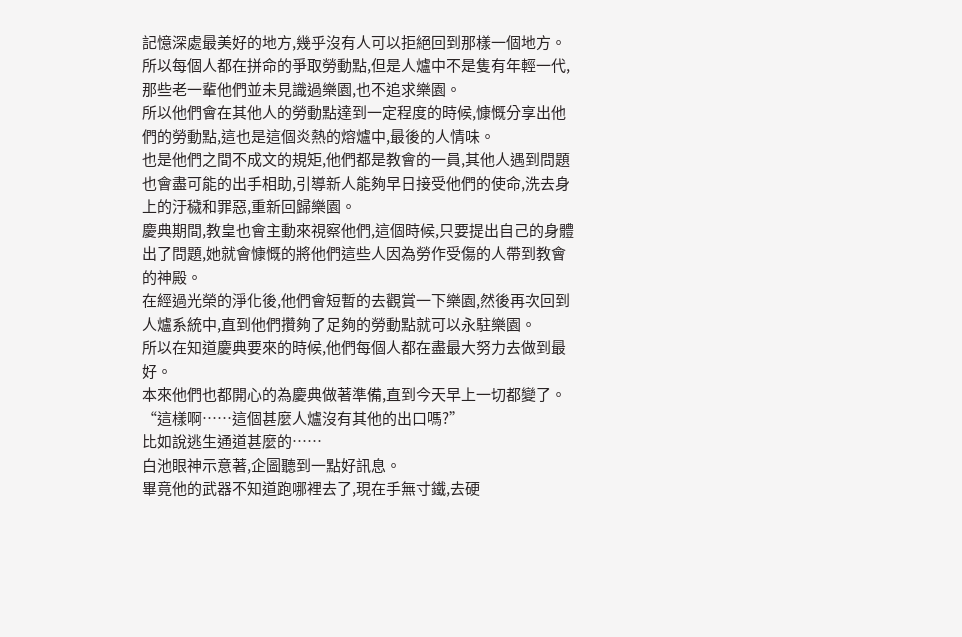記憶深處最美好的地方,幾乎沒有人可以拒絕回到那樣一個地方。
所以每個人都在拼命的爭取勞動點,但是人爐中不是隻有年輕一代,那些老一輩他們並未見識過樂園,也不追求樂園。
所以他們會在其他人的勞動點達到一定程度的時候,慷慨分享出他們的勞動點,這也是這個炎熱的熔爐中,最後的人情味。
也是他們之間不成文的規矩,他們都是教會的一員,其他人遇到問題也會盡可能的出手相助,引導新人能夠早日接受他們的使命,洗去身上的汙穢和罪惡,重新回歸樂園。
慶典期間,教皇也會主動來視察他們,這個時候,只要提出自己的身體出了問題,她就會慷慨的將他們這些人因為勞作受傷的人帶到教會的神殿。
在經過光榮的淨化後,他們會短暫的去觀賞一下樂園,然後再次回到人爐系統中,直到他們攢夠了足夠的勞動點就可以永駐樂園。
所以在知道慶典要來的時候,他們每個人都在盡最大努力去做到最好。
本來他們也都開心的為慶典做著準備,直到今天早上一切都變了。
“這樣啊……這個甚麼人爐沒有其他的出口嗎?”
比如說逃生通道甚麼的……
白池眼神示意著,企圖聽到一點好訊息。
畢竟他的武器不知道跑哪裡去了,現在手無寸鐵,去硬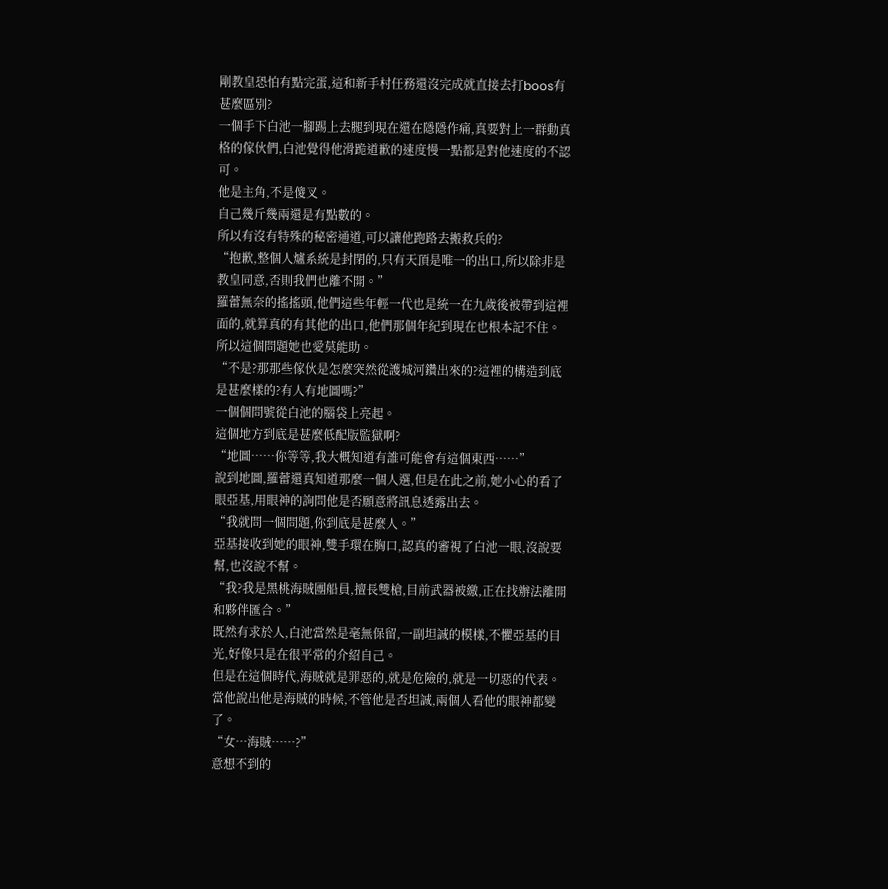剛教皇恐怕有點完蛋,這和新手村任務還沒完成就直接去打boos有甚麼區別?
一個手下白池一腳踢上去腿到現在還在隱隱作痛,真要對上一群動真格的傢伙們,白池覺得他滑跪道歉的速度慢一點都是對他速度的不認可。
他是主角,不是傻叉。
自己幾斤幾兩還是有點數的。
所以有沒有特殊的秘密通道,可以讓他跑路去搬救兵的?
“抱歉,整個人爐系統是封閉的,只有天頂是唯一的出口,所以除非是教皇同意,否則我們也離不開。”
羅蕾無奈的搖搖頭,他們這些年輕一代也是統一在九歲後被帶到這裡面的,就算真的有其他的出口,他們那個年紀到現在也根本記不住。
所以這個問題她也愛莫能助。
“不是?那那些傢伙是怎麼突然從護城河鑽出來的?這裡的構造到底是甚麼樣的?有人有地圖嗎?”
一個個問號從白池的腦袋上亮起。
這個地方到底是甚麼低配版監獄啊?
“地圖……你等等,我大概知道有誰可能會有這個東西……”
說到地圖,羅蕾還真知道那麼一個人選,但是在此之前,她小心的看了眼亞基,用眼神的詢問他是否願意將訊息透露出去。
“我就問一個問題,你到底是甚麼人。”
亞基接收到她的眼神,雙手環在胸口,認真的審視了白池一眼,沒說要幫,也沒說不幫。
“我?我是黑桃海賊團船員,擅長雙槍,目前武器被繳,正在找辦法離開和夥伴匯合。”
既然有求於人,白池當然是毫無保留,一副坦誠的模樣,不懼亞基的目光,好像只是在很平常的介紹自己。
但是在這個時代,海賊就是罪惡的,就是危險的,就是一切惡的代表。
當他說出他是海賊的時候,不管他是否坦誠,兩個人看他的眼神都變了。
“女…海賊……?”
意想不到的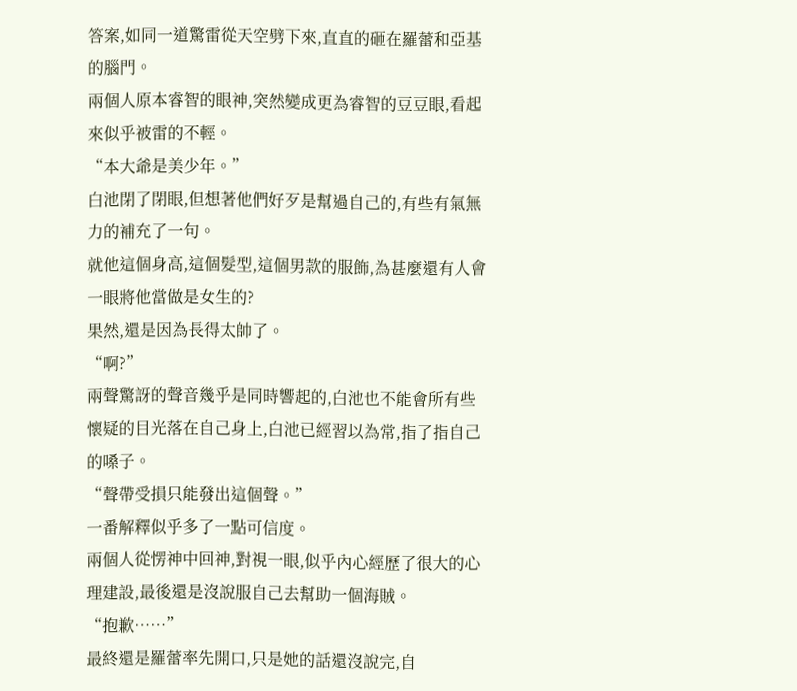答案,如同一道驚雷從天空劈下來,直直的砸在羅蕾和亞基的腦門。
兩個人原本睿智的眼神,突然變成更為睿智的豆豆眼,看起來似乎被雷的不輕。
“本大爺是美少年。”
白池閉了閉眼,但想著他們好歹是幫過自己的,有些有氣無力的補充了一句。
就他這個身高,這個髮型,這個男款的服飾,為甚麼還有人會一眼將他當做是女生的?
果然,還是因為長得太帥了。
“啊?”
兩聲驚訝的聲音幾乎是同時響起的,白池也不能會所有些懷疑的目光落在自己身上,白池已經習以為常,指了指自己的嗓子。
“聲帶受損只能發出這個聲。”
一番解釋似乎多了一點可信度。
兩個人從愣神中回神,對視一眼,似乎內心經歷了很大的心理建設,最後還是沒說服自己去幫助一個海賊。
“抱歉……”
最終還是羅蕾率先開口,只是她的話還沒說完,自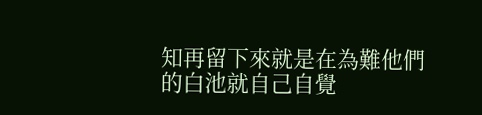知再留下來就是在為難他們的白池就自己自覺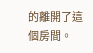的離開了這個房間。